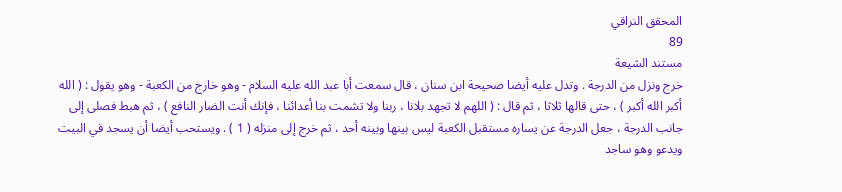المحقق النراقي
89
مستند الشيعة
خرج ونزل من الدرجة . وتدل عليه أيضا صحيحة ابن سنان ، قال سمعت أبا عبد الله عليه السلام - وهو خارج من الكعبة - وهو يقول : ( الله أكبر الله أكبر ) ، حتى قالها ثلاثا ، ثم قال : ( اللهم لا تجهد بلانا ، ربنا ولا تشمت بنا أعدائنا ، فإنك أنت الضار النافع ) ، ثم هبط فصلى إلى جانب الدرجة ، جعل الدرجة عن يساره مستقبل الكعبة ليس بينها وبينه أحد ، ثم خرج إلى منزله ( 1 ) . ويستحب أيضا أن يسجد في البيت ويدعو وهو ساجد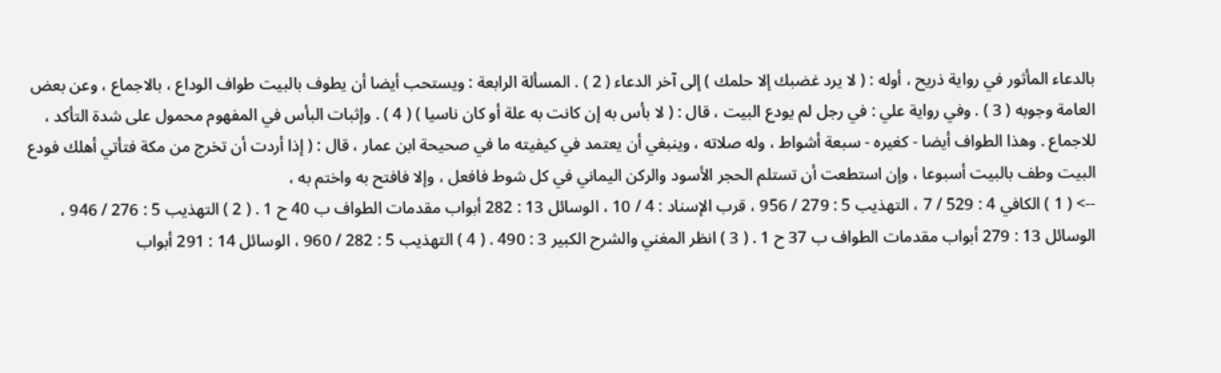بالدعاء المأثور في رواية ذريح ، أوله : ( لا يرد غضبك إلا حلمك ) إلى آخر الدعاء ( 2 ) . المسألة الرابعة : ويستحب أيضا أن يطوف بالبيت طواف الوداع ، بالاجماع ، وعن بعض العامة وجوبه ( 3 ) . وفي رواية علي : في رجل لم يودع البيت ، قال : ( لا بأس به إن كانت به علة أو كان ناسيا ) ( 4 ) . وإثبات البأس في المفهوم محمول على شدة التأكد ، للاجماع . وهذا الطواف أيضا - كغيره - سبعة أشواط ، وله صلاته ، وينبغي أن يعتمد في كيفيته ما في صحيحة ابن عمار ، قال : ( إذا أردت أن تخرج من مكة فتأتي أهلك فودع البيت وطف بالبيت أسبوعا ، وإن استطعت أن تستلم الحجر الأسود والركن اليماني في كل شوط فافعل ، وإلا فافتح به واختم به ،
--> ( 1 ) الكافي 4 : 529 / 7 ، التهذيب 5 : 279 / 956 ، قرب الإسناد : 4 / 10 ، الوسائل 13 : 282 أبواب مقدمات الطواف ب 40 ح 1 . ( 2 ) التهذيب 5 : 276 / 946 ، الوسائل 13 : 279 أبواب مقدمات الطواف ب 37 ح 1 . ( 3 ) انظر المغني والشرح الكبير 3 : 490 . ( 4 ) التهذيب 5 : 282 / 960 ، الوسائل 14 : 291 أبواب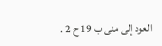العود إلى منى ب 19 ح 2 .